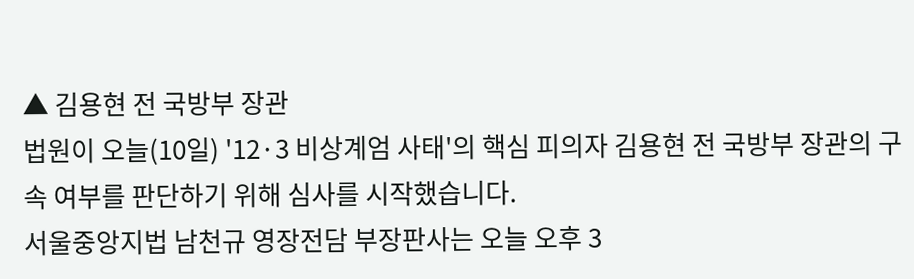▲ 김용현 전 국방부 장관
법원이 오늘(10일) '12·3 비상계엄 사태'의 핵심 피의자 김용현 전 국방부 장관의 구속 여부를 판단하기 위해 심사를 시작했습니다.
서울중앙지법 남천규 영장전담 부장판사는 오늘 오후 3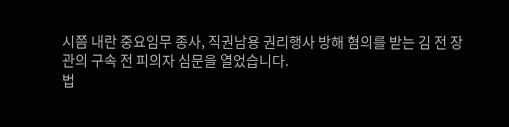시쯤 내란 중요임무 종사, 직권남용 권리행사 방해 혐의를 받는 김 전 장관의 구속 전 피의자 심문을 열었습니다.
법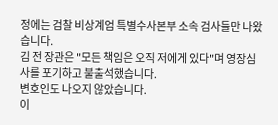정에는 검찰 비상계엄 특별수사본부 소속 검사들만 나왔습니다.
김 전 장관은 "모든 책임은 오직 저에게 있다"며 영장심사를 포기하고 불출석했습니다.
변호인도 나오지 않았습니다.
이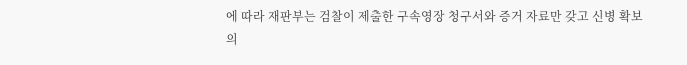에 따라 재판부는 검찰이 제출한 구속영장 청구서와 증거 자료만 갖고 신병 확보의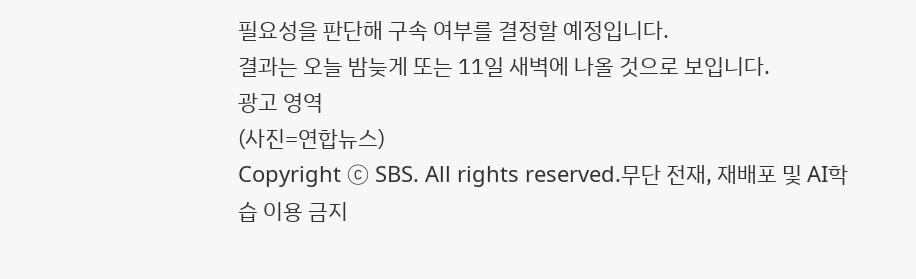필요성을 판단해 구속 여부를 결정할 예정입니다.
결과는 오늘 밤늦게 또는 11일 새벽에 나올 것으로 보입니다.
광고 영역
(사진=연합뉴스)
Copyright Ⓒ SBS. All rights reserved.무단 전재, 재배포 및 AI학습 이용 금지